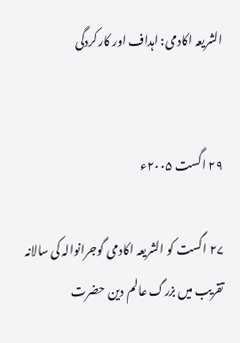الشریعہ اکادمی: اہداف اور کارکردگی


۲۹ اگست ۲۰۰۵ء

۲۷ اگست کو الشریعہ اکادمی گوجرانوالہ کی سالانہ تقریب میں بزرگ عالم دین حضرت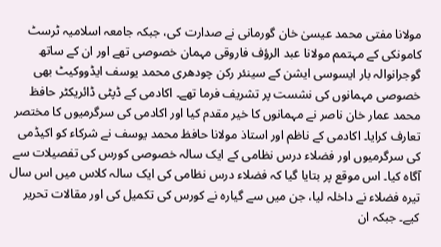مولانا مفتی محمد عیسیٰ خان گورمانی نے صدارت کی، جبکہ جامعہ اسلامیہ ٹرسٹ کامونکی کے مہتمم مولانا عبد الرؤف فاروقی مہمان خصوصی تھے اور ان کے ساتھ گوجرانوالہ بار ایسوسی ایشن کے سینئر رکن چودھری محمد یوسف ایڈووکیٹ بھی خصوصی مہمانوں کی نشست پر تشریف فرما تھے۔ اکادمی کے ڈپٹی ڈائریکٹر حافظ محمد عمار خان ناصر نے مہمانوں کا خیر مقدم کیا اور اکادمی کی سرگرمیوں کا مختصر تعارف کرایا۔ اکادمی کے ناظم اور استاذ مولانا حافظ محمد یوسف نے شرکاء کو اکیڈمی کی سرگرمیوں اور فضلاء درس نظامی کے ایک سالہ خصوصی کورس کی تفصیلات سے آگاہ کیا۔ اس موقع پر بتایا گیا کہ فضلاء درس نظامی کی ایک سالہ کلاس میں اس سال تیرہ فضلاء نے داخلہ لیا، جن میں سے گیارہ نے کورس کی تکمیل کی اور مقالات تحریر کیے۔ جبکہ ان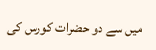میں سے دو حضرات کورس کی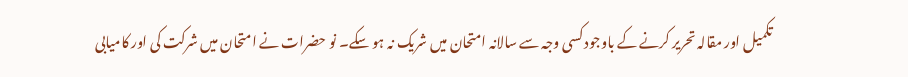تکمیل اور مقالہ تحریر کرنے کے باوجود کسی وجہ سے سالانہ امتحان میں شریک نہ ہو سکے۔ نو حضرات نے امتحان میں شرکت کی اور کامیابی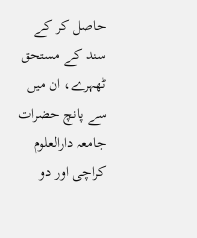حاصل کر کے سند کے مستحق ٹھہرے، ان میں سے پانچ حضرات جامعہ دارالعلوم کراچی اور دو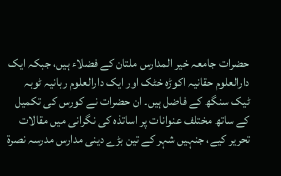حضرات جامعہ خیر المدارس ملتان کے فضلاء ہیں، جبکہ ایک دارالعلوم حقانیہ اکوڑہ خٹک اور ایک دارالعلوم ربانیہ ٹوبہ ٹیک سنگھ کے فاضل ہیں۔ ان حضرات نے کورس کی تکمیل کے ساتھ مختلف عنوانات پر اساتذہ کی نگرانی میں مقالات تحریر کیے، جنہیں شہر کے تین بڑے دینی مدارس مدرسہ نصرۃ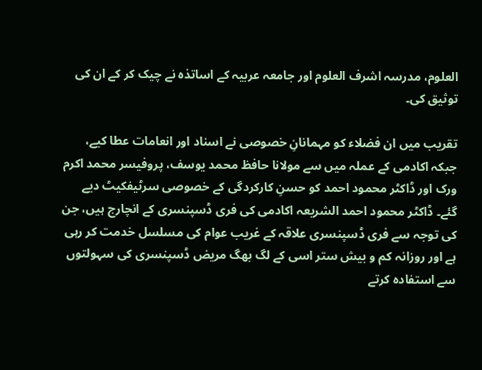العلوم، مدرسہ اشرف العلوم اور جامعہ عربیہ کے اساتذہ نے چیک کر کے ان کی توثیق کی۔

تقریب میں ان فضلاء کو مہمانانِ خصوصی نے اسناد اور انعامات عطا کیے، جبکہ اکادمی کے عملہ میں سے مولانا حافظ محمد یوسف، پروفیسر محمد اکرم ورک اور ڈاکٹر محمود احمد کو حسنِ کارکردگی کے خصوصی سرٹیفکیٹ دیے گئے۔ ڈاکٹر محمود احمد الشریعہ اکادمی کی فری ڈسپنسری کے انچارج ہیں، جن کی توجہ سے فری ڈسپنسری علاقہ کے غریب عوام کی مسلسل خدمت کر رہی ہے اور روزانہ کم و بیش ستر اسی کے لگ بھگ مریض ڈسپنسری کی سہولتوں سے استفادہ کرتے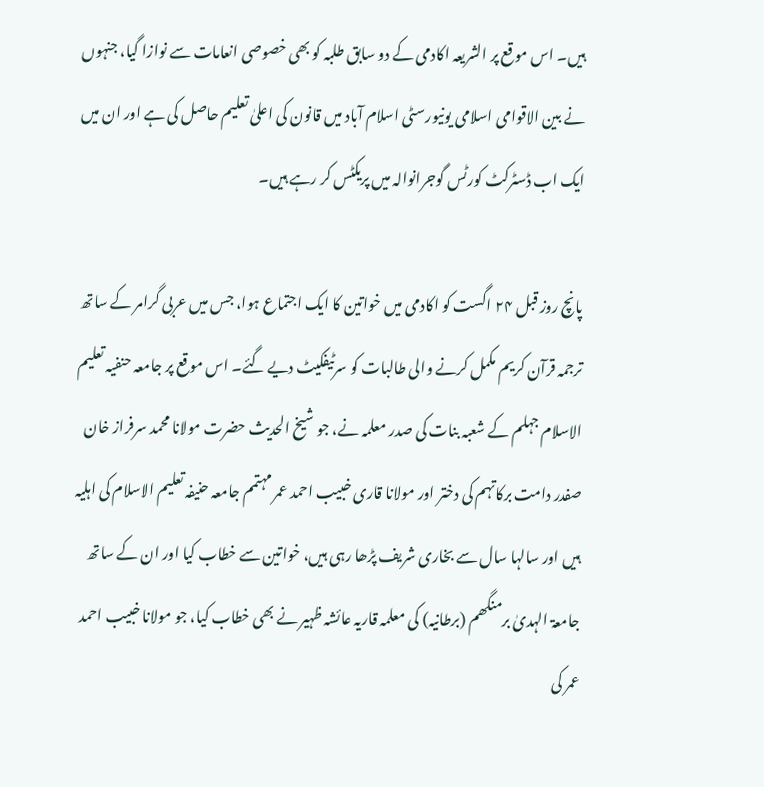ہیں۔ اس موقع پر الشریعہ اکادمی کے دو سابق طلبہ کو بھی خصوصی انعامات سے نوازا گیا، جنہوں نے بین الاقوامی اسلامی یونیورسٹی اسلام آباد میں قانون کی اعلیٰ تعلیم حاصل کی ہے اور ان میں ایک اب ڈسٹرکٹ کورٹس گوجرانوالہ میں پریکٹس کر رہے ہیں۔

پانچ روز قبل ۲۴ اگست کو اکادمی میں خواتین کا ایک اجتماع ہوا، جس میں عربی گرامر کے ساتھ ترجمہ قرآن کریم مکمل کرنے والی طالبات کو سرٹیفکیٹ دیے گئے۔ اس موقع پر جامعہ حنفیہ تعلیم الاسلام جہلم کے شعبہ بنات کی صدر معلمہ نے، جو شیخ الحدیث حضرت مولانا محمد سرفراز خان صفدر دامت برکاتہم کی دختر اور مولانا قاری خبیب احمد عمر مہتمم جامعہ حنیفہ تعلیم الاسلام کی اہلیہ ہیں اور سالہا سال سے بخاری شریف پڑھا رہی ہیں، خواتین سے خطاب کیا اور ان کے ساتھ جامعۃ الہدیٰ برمنگھم (برطانیہ) کی معلمہ قاریہ عائشہ ظہیر نے بھی خطاب کیا، جو مولانا خبیب احمد عمر کی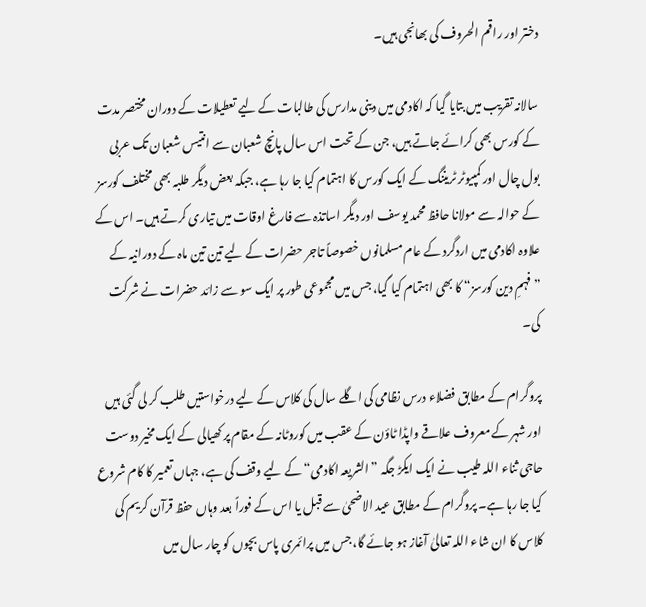دختر اور راقم الحروف کی بھانجی ہیں۔

سالانہ تقریب میں بتایا گیا کہ اکادمی میں دینی مدارس کی طالبات کے لیے تعطیلات کے دوران مختصر مدت کے کورس بھی کرائے جاتے ہیں، جن کے تحت اس سال پانچ شعبان سے انتیس شعبان تک عربی بول چال اور کمپیوٹر ٹریننگ کے ایک کورس کا اہتمام کیا جا رہا ہے، جبکہ بعض دیگر طلبہ بھی مختلف کورسز کے حوالہ سے مولانا حافظ محمد یوسف اور دیگر اساتذہ سے فارغ اوقات میں تیاری کرتے ہیں۔ اس کے علاوہ اکادمی میں اردگرد کے عام مسلمانوں خصوصاً تاجر حضرات کے لیے تین تین ماہ کے دورانیہ کے ”فہمِ دین کورسز“ کا بھی اہتمام کیا گیا، جس میں مجموعی طور پر ایک سو سے زائد حضرات نے شرکت کی۔

پروگرام کے مطابق فضلاء درس نظامی کی اگلے سال کی کلاس کے لیے درخواستیں طلب کر لی گئی ہیں اور شہر کے معروف علاقے واپڈا ٹاؤن کے عقب میں کوروٹانہ کے مقام پر کھیالی کے ایک مخیر دوست حاجی ثناء اللہ طیب نے ایک ایکڑ جگہ ”الشریعہ اکادمی“ کے لیے وقف کی ہے، جہاں تعمیر کا کام شروع کیا جا رہا ہے۔ پروگرام کے مطابق عید الاضحیٰ سے قبل یا اس کے فوراً بعد وہاں حفظ قرآن کریم کی کلاس کا ان شاء اللہ تعالیٰ آغاز ہو جائے گا، جس میں پرائمری پاس بچوں کو چار سال میں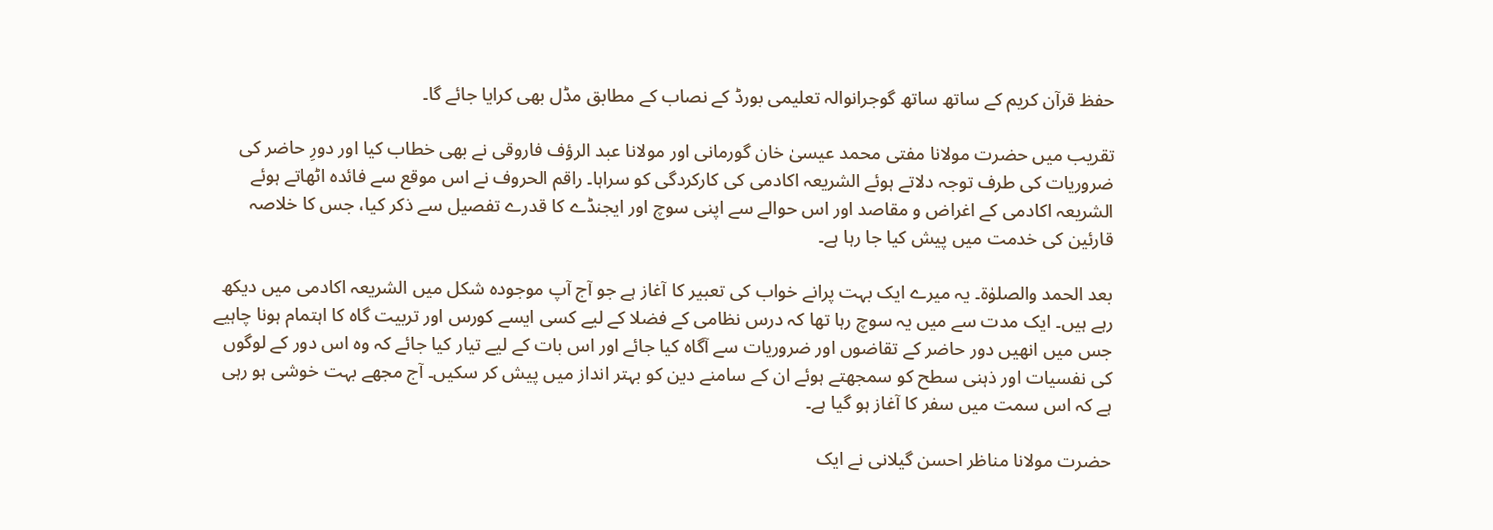حفظ قرآن کریم کے ساتھ ساتھ گوجرانوالہ تعلیمی بورڈ کے نصاب کے مطابق مڈل بھی کرایا جائے گا۔

تقریب میں حضرت مولانا مفتی محمد عیسیٰ خان گورمانی اور مولانا عبد الرؤف فاروقی نے بھی خطاب کیا اور دورِ حاضر کی ضروریات کی طرف توجہ دلاتے ہوئے الشریعہ اکادمی کی کارکردگی کو سراہا۔ راقم الحروف نے اس موقع سے فائدہ اٹھاتے ہوئے الشریعہ اکادمی کے اغراض و مقاصد اور اس حوالے سے اپنی سوچ اور ایجنڈے کا قدرے تفصیل سے ذکر کیا، جس کا خلاصہ قارئین کی خدمت میں پیش کیا جا رہا ہے۔

بعد الحمد والصلوٰۃ۔ یہ میرے ایک بہت پرانے خواب کی تعبیر کا آغاز ہے جو آج آپ موجودہ شکل میں الشریعہ اکادمی میں دیکھ رہے ہیں۔ ایک مدت سے میں یہ سوچ رہا تھا کہ درس نظامی کے فضلا کے لیے کسی ایسے کورس اور تربیت گاہ کا اہتمام ہونا چاہیے جس میں انھیں دور حاضر کے تقاضوں اور ضروریات سے آگاہ کیا جائے اور اس بات کے لیے تیار کیا جائے کہ وہ اس دور کے لوگوں کی نفسیات اور ذہنی سطح کو سمجھتے ہوئے ان کے سامنے دین کو بہتر انداز میں پیش کر سکیں۔ آج مجھے بہت خوشی ہو رہی ہے کہ اس سمت میں سفر کا آغاز ہو گیا ہے۔

حضرت مولانا مناظر احسن گیلانی نے ایک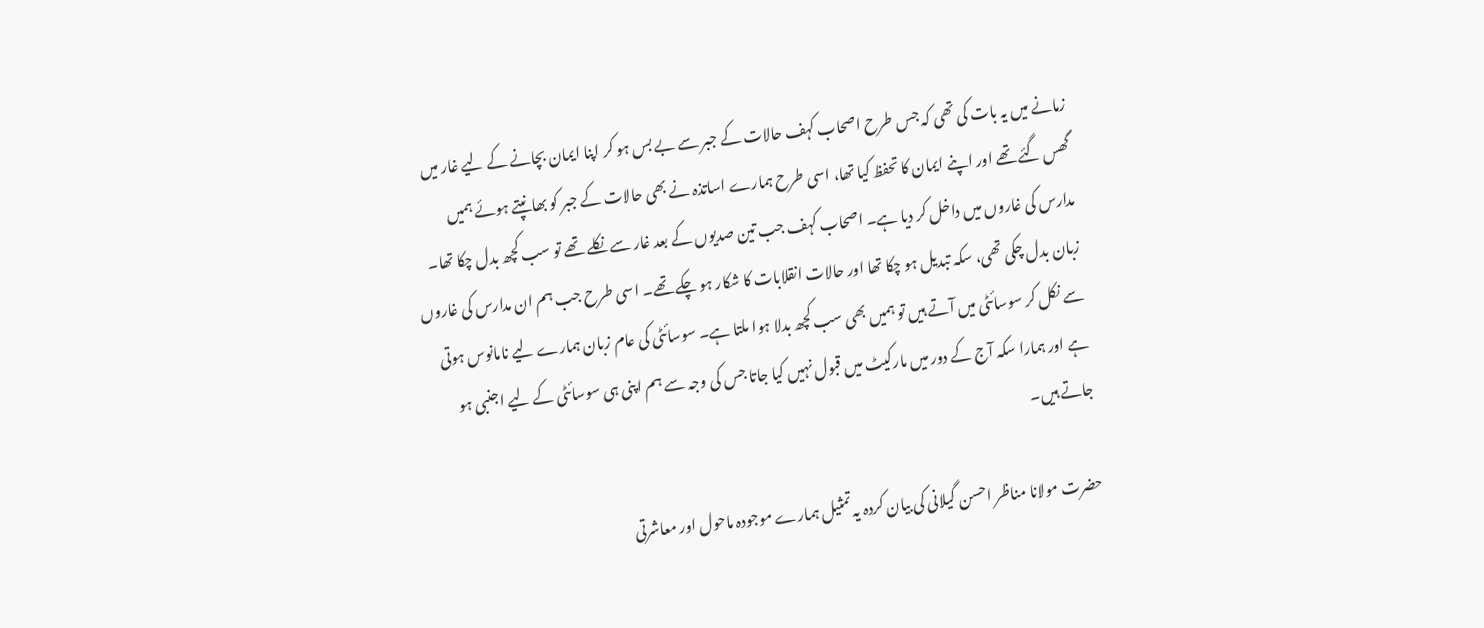زمانے میں یہ بات کی تھی کہ جس طرح اصحاب کہف حالات کے جبر سے بے بس ہو کر اپنا ایمان بچانے کے لیے غار میں گھس گئے تھے اور اپنے ایمان کا تحفظ کیا تھا، اسی طرح ہمارے اساتذہ نے بھی حالات کے جبر کو بھانپتے ہوئے ہمیں مدارس کی غاروں میں داخل کر دیا ہے۔ اصحاب کہف جب تین صدیوں کے بعد غار سے نکلے تھے تو سب کچھ بدل چکا تھا۔ زبان بدل چکی تھی، سکہ تبدیل ہو چکا تھا اور حالات انقلابات کا شکار ہو چکے تھے۔ اسی طرح جب ہم ان مدارس کی غاروں سے نکل کر سوسائٹی میں آتے ہیں تو ہمیں بھی سب کچھ بدلا ہوا ملتا ہے۔ سوسائٹی کی عام زبان ہمارے لیے نامانوس ہوتی ہے اور ہمارا سکہ آج کے دور میں مارکیٹ میں قبول نہیں کیا جاتا جس کی وجہ سے ہم اپنی ہی سوسائٹی کے لیے اجنبی ہو جاتے ہیں۔

حضرت مولانا مناظر احسن گیلانی کی بیان کردہ یہ تمثیل ہمارے موجودہ ماحول اور معاشرتی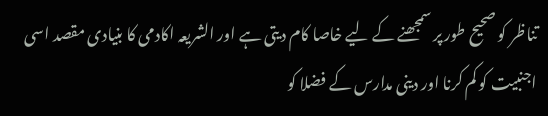تناظر کو صحیح طور پر سمجھنے کے لیے خاصا کام دیتی ہے اور الشریعہ اکادمی کا بنیادی مقصد اسی اجنبیت کو کم کرنا اور دینی مدارس کے فضلا کو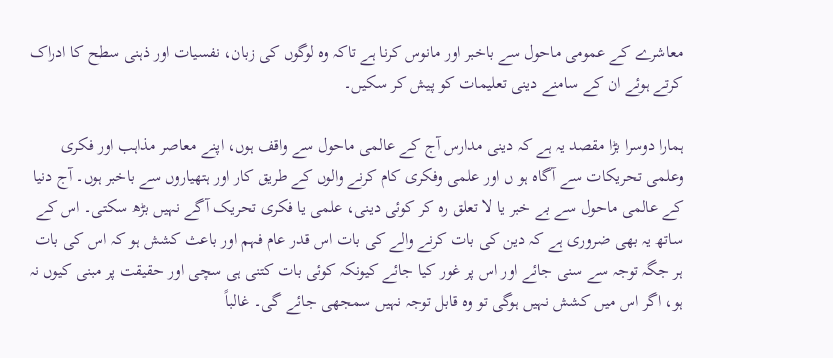معاشرے کے عمومی ماحول سے باخبر اور مانوس کرنا ہے تاکہ وہ لوگوں کی زبان، نفسیات اور ذہنی سطح کا ادراک کرتے ہوئے ان کے سامنے دینی تعلیمات کو پیش کر سکیں۔

ہمارا دوسرا بڑا مقصد یہ ہے کہ دینی مدارس آج کے عالمی ماحول سے واقف ہوں، اپنے معاصر مذاہب اور فکری وعلمی تحریکات سے آگاہ ہو ں اور علمی وفکری کام کرنے والوں کے طریق کار اور ہتھیاروں سے باخبر ہوں۔ آج دنیا کے عالمی ماحول سے بے خبر یا لا تعلق رہ کر کوئی دینی، علمی یا فکری تحریک آگے نہیں بڑھ سکتی۔ اس کے ساتھ یہ بھی ضروری ہے کہ دین کی بات کرنے والے کی بات اس قدر عام فہم اور باعث کشش ہو کہ اس کی بات ہر جگہ توجہ سے سنی جائے اور اس پر غور کیا جائے کیونکہ کوئی بات کتنی ہی سچی اور حقیقت پر مبنی کیوں نہ ہو، اگر اس میں کشش نہیں ہوگی تو وہ قابل توجہ نہیں سمجھی جائے گی۔ غالباً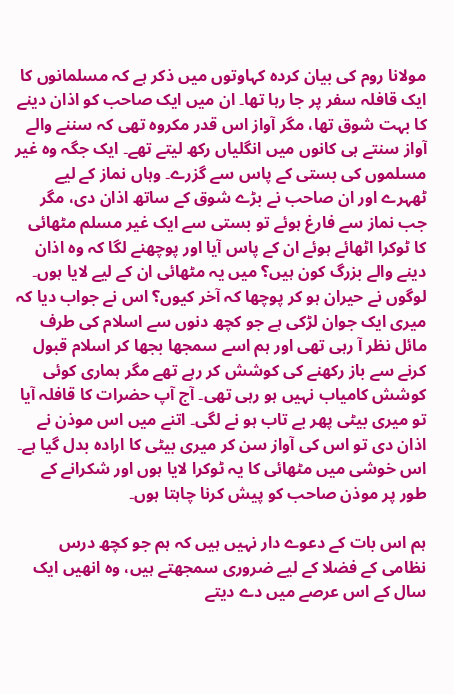مولانا روم کی بیان کردہ کہاوتوں میں ذکر ہے کہ مسلمانوں کا ایک قافلہ سفر پر جا رہا تھا۔ ان میں ایک صاحب کو اذان دینے کا بہت شوق تھا، مگر آواز اس قدر مکروہ تھی کہ سننے والے آواز سنتے ہی کانوں میں انگلیاں رکھ لیتے تھے۔ ایک جگہ وہ غیر مسلموں کی بستی کے پاس سے گزرے۔ وہاں نماز کے لیے ٹھہرے اور ان صاحب نے بڑے شوق کے ساتھ اذان دی، مگر جب نماز سے فارغ ہوئے تو بستی سے ایک غیر مسلم مٹھائی کا ٹوکرا اٹھائے ہوئے ان کے پاس آیا اور پوچھنے لگا کہ وہ اذان دینے والے بزرگ کون ہیں؟ میں یہ مٹھائی ان کے لیے لایا ہوں۔ لوگوں نے حیران ہو کر پوچھا کہ آخر کیوں؟ اس نے جواب دیا کہ میری ایک جوان لڑکی ہے جو کچھ دنوں سے اسلام کی طرف مائل نظر آ رہی تھی اور ہم اسے سمجھا بجھا کر اسلام قبول کرنے سے باز رکھنے کی کوشش کر رہے تھے مگر ہماری کوئی کوشش کامیاب نہیں ہو رہی تھی۔ آج آپ حضرات کا قافلہ آیا تو میری بیٹی پھر بے تاب ہو نے لگی۔ اتنے میں اس موذن نے اذان دی تو اس کی آواز سن کر میری بیٹی کا ارادہ بدل گیا ہے۔ اس خوشی میں مٹھائی کا یہ ٹوکرا لایا ہوں اور شکرانے کے طور پر موذن صاحب کو پیش کرنا چاہتا ہوں۔

ہم اس بات کے دعوے دار نہیں ہیں کہ ہم جو کچھ درس نظامی کے فضلا کے لیے ضروری سمجھتے ہیں، وہ انھیں ایک سال کے اس عرصے میں دے دیتے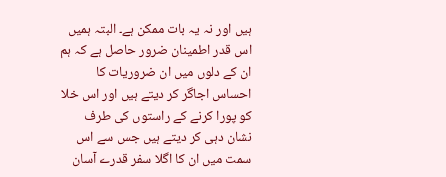ہیں اور نہ یہ بات ممکن ہے۔ البتہ ہمیں اس قدر اطمینان ضرور حاصل ہے کہ ہم ان کے دلوں میں ان ضروریات کا احساس اجاگر کر دیتے ہیں اور اس خلا کو پورا کرنے کے راستوں کی طرف نشان دہی کر دیتے ہیں جس سے اس سمت میں ان کا اگلا سفر قدرے آسان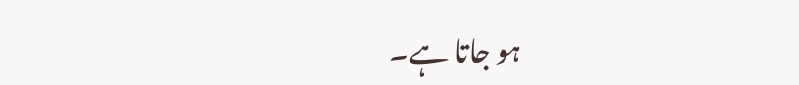ہو جاتا ہے۔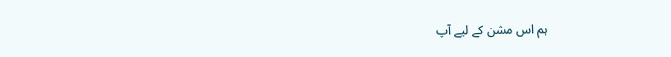ہم اس مشن کے لیے آپ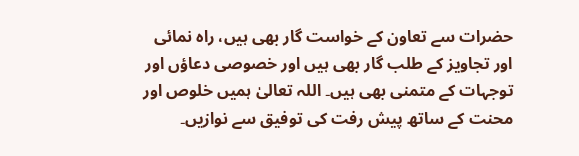حضرات سے تعاون کے خواست گار بھی ہیں، راہ نمائی اور تجاویز کے طلب گار بھی ہیں اور خصوصی دعاؤں اور توجہات کے متمنی بھی ہیں۔ اللہ تعالیٰ ہمیں خلوص اور محنت کے ساتھ پیش رفت کی توفیق سے نوازیں۔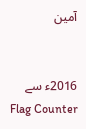آمین


2016ء سے
Flag Counter